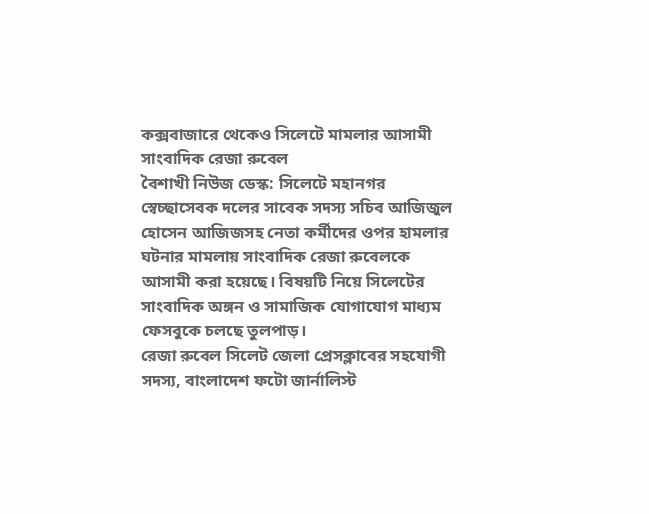কক্সবাজারে থেকেও সিলেটে মামলার আসামী সাংবাদিক রেজা রুবেল
বৈশাখী নিউজ ডেস্ক: সিলেটে মহানগর স্বেচ্ছাসেবক দলের সাবেক সদস্য সচিব আজিজুল হোসেন আজিজসহ নেতা কর্মীদের ওপর হামলার ঘটনার মামলায় সাংবাদিক রেজা রুবেলকে আসামী করা হয়েছে। বিষয়টি নিয়ে সিলেটের সাংবাদিক অঙ্গন ও সামাজিক যোগাযোগ মাধ্যম ফেসবুকে চলছে তুলপাড়।
রেজা রুবেল সিলেট জেলা প্রেসক্লাবের সহযোগী সদস্য, বাংলাদেশ ফটো জার্নালিস্ট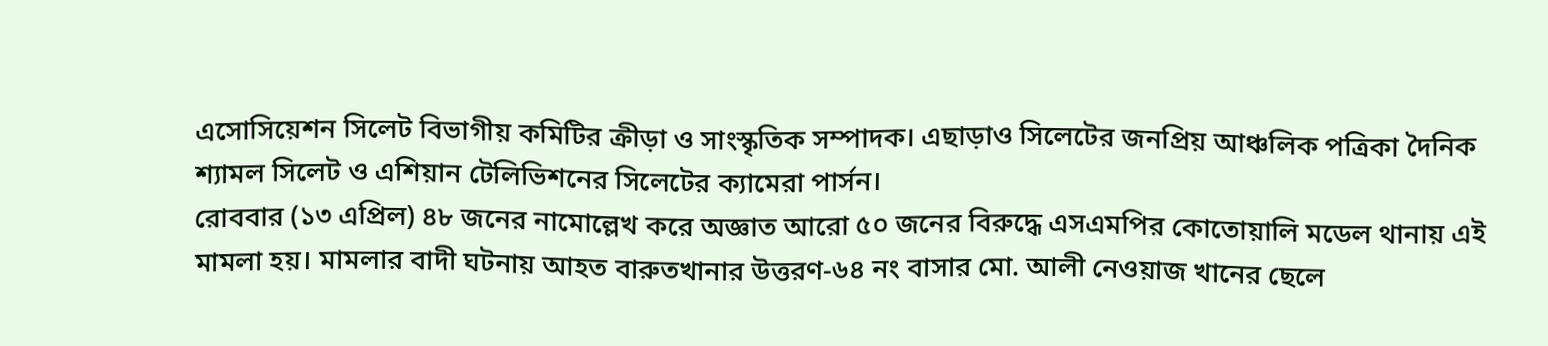এসোসিয়েশন সিলেট বিভাগীয় কমিটির ক্রীড়া ও সাংস্কৃতিক সম্পাদক। এছাড়াও সিলেটের জনপ্রিয় আঞ্চলিক পত্রিকা দৈনিক শ্যামল সিলেট ও এশিয়ান টেলিভিশনের সিলেটের ক্যামেরা পার্সন।
রোববার (১৩ এপ্রিল) ৪৮ জনের নামোল্লেখ করে অজ্ঞাত আরো ৫০ জনের বিরুদ্ধে এসএমপির কোতোয়ালি মডেল থানায় এই মামলা হয়। মামলার বাদী ঘটনায় আহত বারুতখানার উত্তরণ-৬৪ নং বাসার মো. আলী নেওয়াজ খানের ছেলে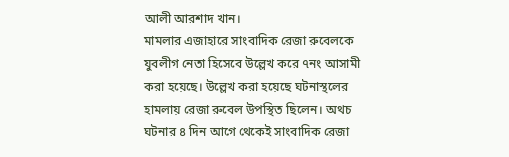আলী আরশাদ খান।
মামলার এজাহারে সাংবাদিক রেজা রুবেলকে যুবলীগ নেতা হিসেবে উল্লেখ করে ৭নং আসামী করা হয়েছে। উল্লেখ করা হয়েছে ঘটনাস্থলের হামলায় রেজা রুবেল উপস্থিত ছিলেন। অথচ ঘটনার ৪ দিন আগে থেকেই সাংবাদিক রেজা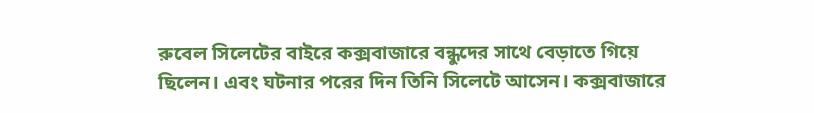রুবেল সিলেটের বাইরে কক্সবাজারে বন্ধুদের সাথে বেড়াতে গিয়ে ছিলেন। এবং ঘটনার পরের দিন তিনি সিলেটে আসেন। কক্সবাজারে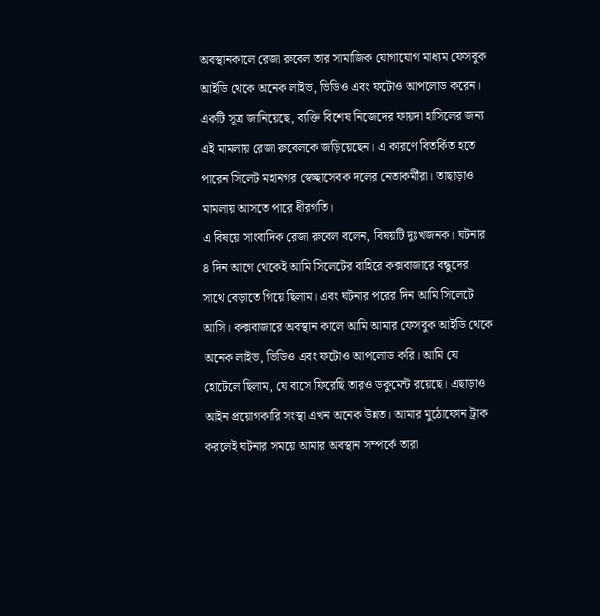অবস্থানকালে রেজা রুবেল তার সামাজিক যোগাযোগ মাধ্যম ফেসবুক আইডি থেকে অনেক লাইভ, ভিডিও এবং ফটোও আপলোড করেন।
একটি সূত্র জানিয়েছে, ব্যক্তি বিশেষ নিজেদের ফায়দা হাসিলের জন্য এই মামলায় রেজা রুবেলকে জড়িয়েছেন। এ কারণে বিতর্কিত হতে পারেন সিলেট মহানগর স্বেচ্ছাসেবক দলের নেতাকর্মীরা। তাছাড়াও মামলায় আসতে পারে ধীরগতি।
এ বিষয়ে সাংবাদিক রেজা রুবেল বলেন, বিষয়টি দুঃখজনক। ঘটনার ৪ দিন আগে থেকেই আমি সিলেটের বাহিরে কক্সবাজারে বন্ধুদের সাথে বেড়াতে গিয়ে ছিলাম। এবং ঘটনার পরের দিন আমি সিলেটে আসি। কক্সবাজারে অবস্থান কালে আমি আমার ফেসবুক আইডি থেকে অনেক লাইভ, ভিডিও এবং ফটোও আপলোড করি। আমি যে হোটেলে ছিলাম, যে বাসে ফিরেছি তারও ডকুমেন্ট রয়েছে। এছাড়াও আইন প্রয়োগকারি সংস্থা এখন অনেক উন্নত। আমার মুঠোফোন ট্রাক করলেই ঘটনার সময়ে আমার অবস্থান সম্পর্কে তারা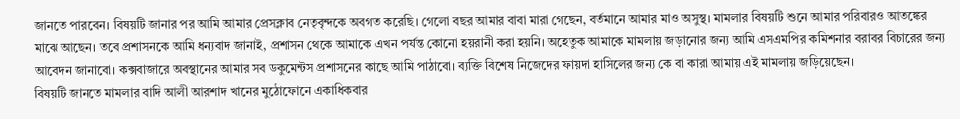জানতে পারবেন। বিষয়টি জানার পর আমি আমার প্রেসক্লাব নেতৃবৃন্দকে অবগত করেছি। গেলো বছর আমার বাবা মারা গেছেন, বর্তমানে আমার মাও অসুস্থ। মামলার বিষয়টি শুনে আমার পরিবারও আতঙ্কের মাঝে আছেন। তবে প্রশাসনকে আমি ধন্যবাদ জানাই, প্রশাসন থেকে আমাকে এখন পর্যন্ত কোনো হয়রানী করা হয়নি। অহেতুক আমাকে মামলায় জড়ানোর জন্য আমি এসএমপির কমিশনার বরাবর বিচারের জন্য আবেদন জানাবো। কক্সবাজারে অবস্থানের আমার সব ডকুমেন্টস প্রশাসনের কাছে আমি পাঠাবো। ব্যক্তি বিশেষ নিজেদের ফায়দা হাসিলের জন্য কে বা কারা আমায় এই মামলায় জড়িয়েছেন।
বিষয়টি জানতে মামলার বাদি আলী আরশাদ খানের মুঠোফোনে একাধিকবার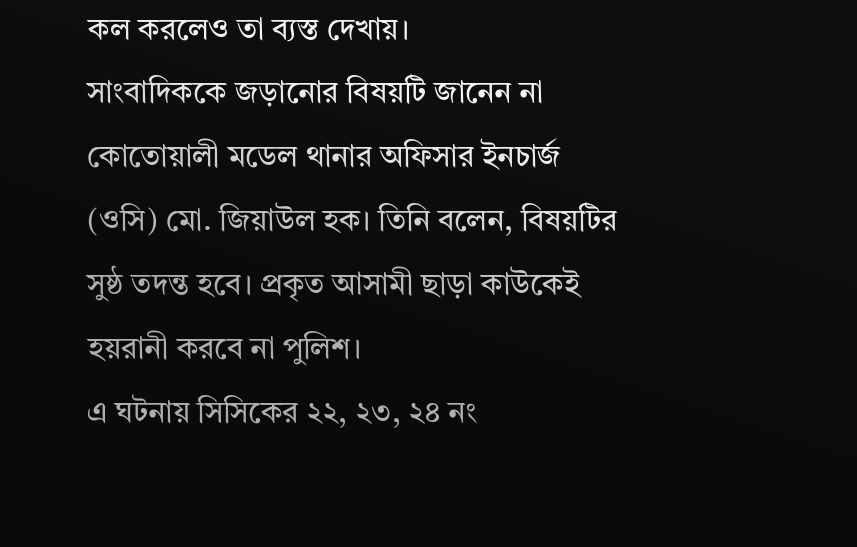কল করলেও তা ব্যস্ত দেখায়।
সাংবাদিককে জড়ানোর বিষয়টি জানেন না কোতোয়ালী মডেল থানার অফিসার ইনচার্জ (ওসি) মো. জিয়াউল হক। তিনি বলেন, বিষয়টির সুষ্ঠ তদন্ত হবে। প্রকৃত আসামী ছাড়া কাউকেই হয়রানী করবে না পুলিশ।
এ ঘটনায় সিসিকের ২২, ২৩, ২৪ নং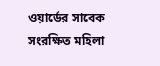ওয়ার্ডের সাবেক সংরক্ষিত মহিলা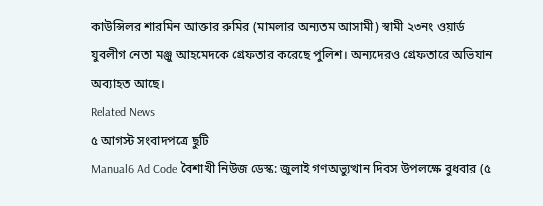কাউন্সিলর শারমিন আক্তার রুমির (মামলার অন্যতম আসামী) স্বামী ২৩নং ওয়ার্ড যুবলীগ নেতা মঞ্জু আহমেদকে গ্রেফতার করেছে পুলিশ। অন্যদেরও গ্রেফতারে অভিযান অব্যাহত আছে।
Related News
৫ আগস্ট সংবাদপত্রে ছুটি
Manual6 Ad Code বৈশাখী নিউজ ডেস্ক: জুলাই গণঅভ্যুত্থান দিবস উপলক্ষে বুধবার (৫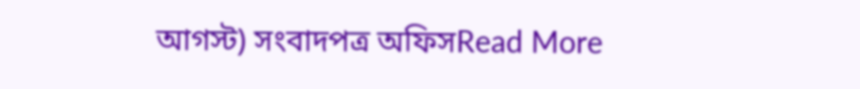আগস্ট) সংবাদপত্র অফিসRead More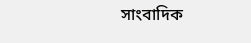সাংবাদিক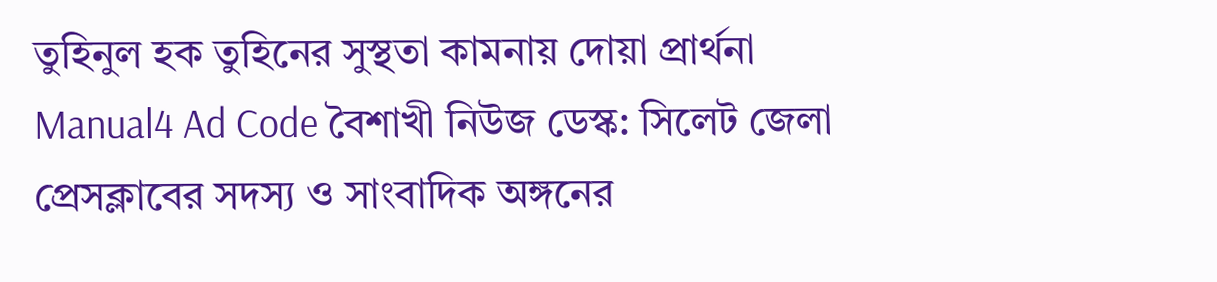তুহিনুল হক তুহিনের সুস্থতা কামনায় দোয়া প্রার্থনা
Manual4 Ad Code বৈশাখী নিউজ ডেস্ক: সিলেট জেলা প্রেসক্লাবের সদস্য ও সাংবাদিক অঙ্গনের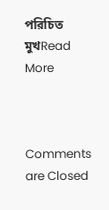পরিচিত মুখRead More



Comments are Closed